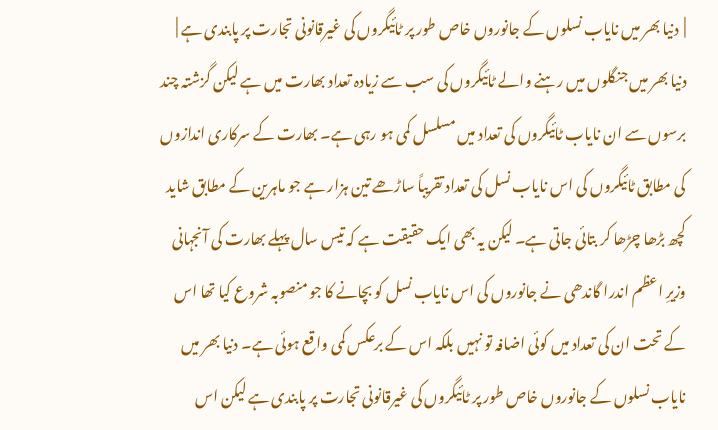|  دنیا بھر میں نایاب نسلوں کے جانوروں خاص طور پر ٹائیگروں کی غیرقانونی تجارت پر پابندی ہے |
دنیا بھر میں جنگلوں میں رہنے والے ٹائیگروں کی سب سے زیادہ تعداد بھارت میں ہے لیکن گزشتہ چند برسوں سے ان نایاب ٹائیگروں کی تعداد میں مسلسل کمی ہو رہی ہے۔ بھارت کے سرکاری اندازوں کی مطابق ٹائیگروں کی اس نایاب نسل کی تعداد تقریباً ساڑھے تین ہزار ہے جو ماہرین کے مطابق شاید کچھ بڑھا چڑھا کر بتائی جاتی ہے۔ لیکن یہ بھی ایک حقیقت ہے کہ تیس سال پہلے بھارت کی آنجہانی وزیرِ اعظم اندرا گاندھی نے جانوروں کی اس نایاب نسل کو بچانے کا جو منصوبہ شروع کیا تھا اس کے تحت ان کی تعداد میں کوئی اضافہ تو نہیں بلکہ اس کے برعکس کمی واقع ہوئی ہے۔ دنیا بھر میں نایاب نسلوں کے جانوروں خاص طور پر ٹائیگروں کی غیرقانونی تجارت پر پابندی ہے لیکن اس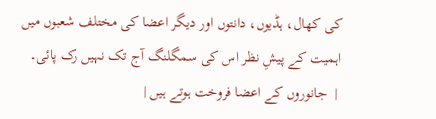کی کھال، ہڈیوں، دانتوں اور دیگر اعضا کی مختلف شعبوں میں اہمیت کے پیشِ نظر اس کی سمگلنگ آج تک نہیں رک پائی۔
 |  جانوروں کے اعضا فروخت ہوتے ہیں |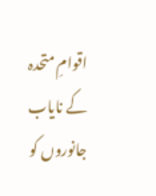اقوامِ متحدہ کے نایاب جانوروں کو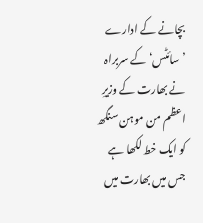بچانے کے ادارے ’سائٹس‘ کے سربراہ نے بھارت کے وزیرِ اعظم من موہن سنگھ کو ایک خط لکھا ہے جس میں بھارت میں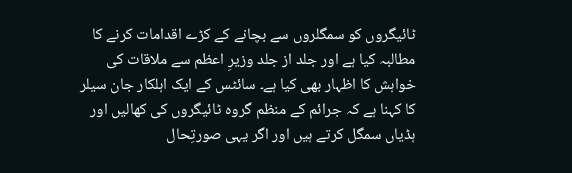ٹائیگروں کو سمگلروں سے بچانے کے کڑے اقدامات کرنے کا مطالبہ کیا ہے اور جلد از جلد وزیرِ اعظم سے ملاقات کی خواہش کا اظہار بھی کیا ہے۔ سائٹس کے ایک اہلکار جان سیلر کا کہنا ہے کہ جرائم کے منظم گروہ ٹائیگروں کی کھالیں اور ہڈیاں سمگل کرتے ہیں اور اگر یہی صورتِحال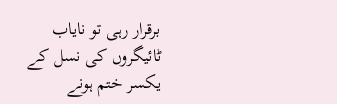برقرار رہی تو نایاب ٹائیگروں کی نسل کے یکسر ختم ہونے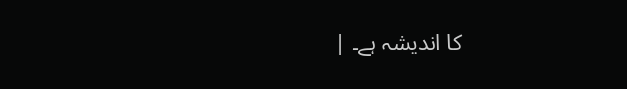کا اندیشہ ہے۔ |